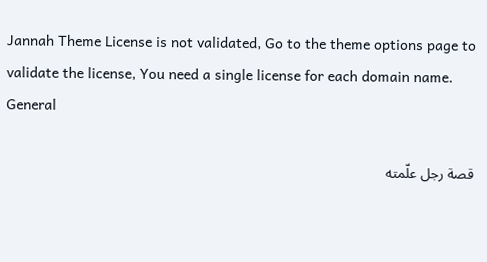Jannah Theme License is not validated, Go to the theme options page to validate the license, You need a single license for each domain name.
General

قصة رجل علّمته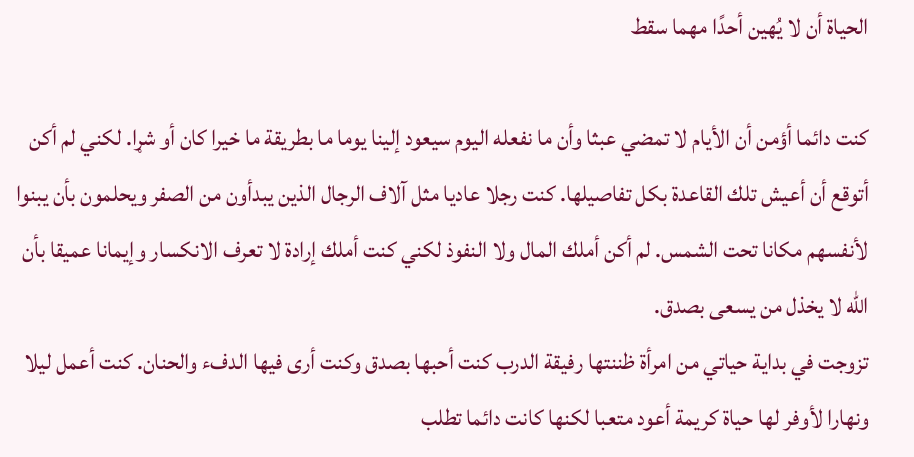الحياة أن لا يُهين أحدًا مهما سقط

كنت دائما أؤمن أن الأيام لا تمضي عبثا وأن ما نفعله اليوم سيعود إلينا يوما ما بطريقة ما خيرا كان أو شړا. لكني لم أكن أتوقع أن أعيش تلك القاعدة بكل تفاصيلها. كنت رجلا عاديا مثل آلاف الرجال الذين يبدأون من الصفر ويحلمون بأن يبنوا لأنفسهم مكانا تحت الشمس. لم أكن أملك المال ولا النفوذ لكني كنت أملك إرادة لا تعرف الانكسار وإيمانا عميقا بأن الله لا يخذل من يسعى بصدق.
تزوجت في بداية حياتي من امرأة ظننتها رفيقة الدرب كنت أحبها بصدق وكنت أرى فيها الدفء والحنان. كنت أعمل ليلا ونهارا لأوفر لها حياة كريمة أعود متعبا لكنها كانت دائما تطلب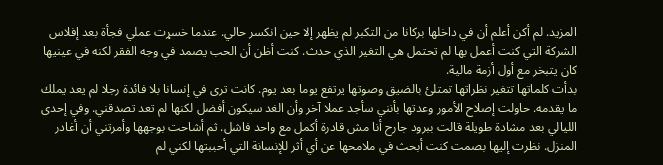المزيد. لم أكن أعلم أن في داخلها بركانا من التكبر لم يظهر إلا حين انكسر حالي. عندما خسړت عملي فجأة بعد إفلاس الشركة التي كنت أعمل بها لم تحتمل هي التغير الذي حدث. كنت أظن أن الحب يصمد في وجه الفقر لكنه في عينيها كان يتبخر مع أول أزمة مالية.
بدأت كلماتها تتغير نظراتها تمتلئ بالضيق وصوتها يرتفع يوما بعد يوم. كانت ترى في إنسانا بلا فائدة رجلا لم يعد يملك ما يقدمه. حاولت إصلاح الأمور وعدتها بأنني سأجد عملا آخر وأن الغد سيكون أفضل لكنها لم تعد تصدقني. وفي إحدى الليالي بعد مشادة طويلة قالت ببرود جارح أنا مش قادرة أكمل مع واحد فاشل. ثم أشاحت بوجهها وأمرتني أن أغادر المنزل. نظرت إليها بصمت كنت أبحث في ملامحها عن أي أثر للإنسانة التي أحببتها لكني لم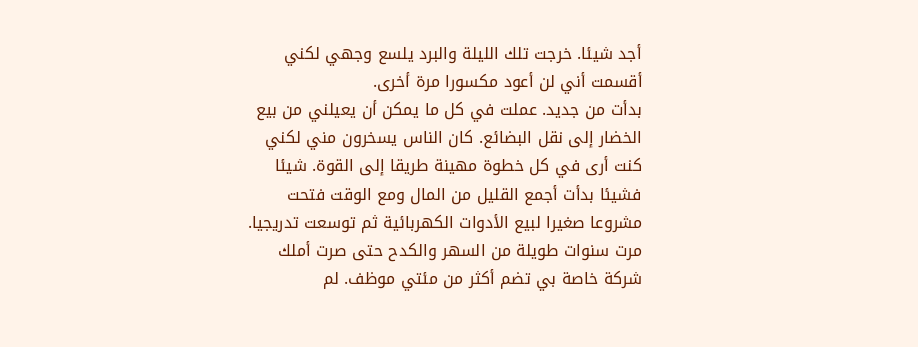أجد شيئا. خرجت تلك الليلة والبرد يلسع وجهي لكني أقسمت أني لن أعود مكسورا مرة أخرى.
بدأت من جديد. عملت في كل ما يمكن أن يعيلني من بيع الخضار إلى نقل البضائع. كان الناس يسخرون مني لكني كنت أرى في كل خطوة مهينة طريقا إلى القوة. شيئا فشيئا بدأت أجمع القليل من المال ومع الوقت فتحت مشروعا صغيرا لبيع الأدوات الكهربائية ثم توسعت تدريجيا. مرت سنوات طويلة من السهر والكدح حتى صرت أملك شركة خاصة بي تضم أكثر من مئتي موظف. لم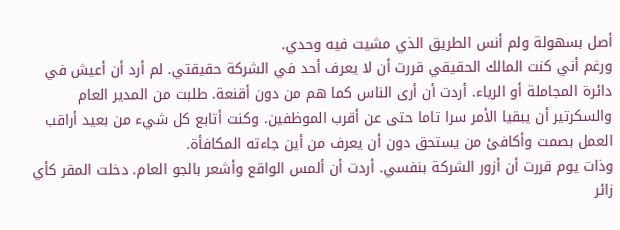أصل بسهولة ولم أنس الطريق الذي مشيت فيه وحدي.
ورغم أني كنت المالك الحقيقي قررت أن لا يعرف أحد في الشركة حقيقتي. لم أرد أن أعيش في دائرة المجاملة أو الرياء. أردت أن أرى الناس كما هم من دون أقنعة. طلبت من المدير العام والسكرتير أن يبقيا الأمر سرا تاما حتى عن أقرب الموظفين. وكنت أتابع كل شيء من بعيد أراقب العمل بصمت وأكافئ من يستحق دون أن يعرف من أين جاءته المكافأة.
وذات يوم قررت أن أزور الشركة بنفسي. أردت أن ألمس الواقع وأشعر بالجو العام. دخلت المقر كأي زائر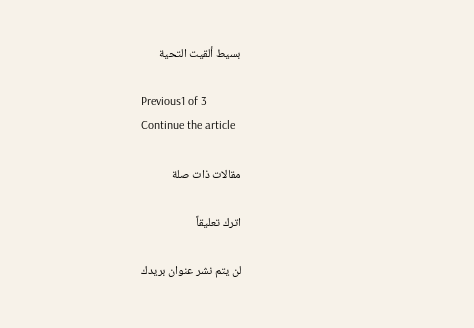بسيط ألقيت التحية

Previous1 of 3
Continue the article

مقالات ذات صلة

اترك تعليقاً

لن يتم نشر عنوان بريدك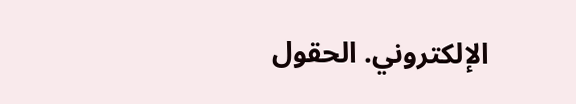الإلكتروني. الحقول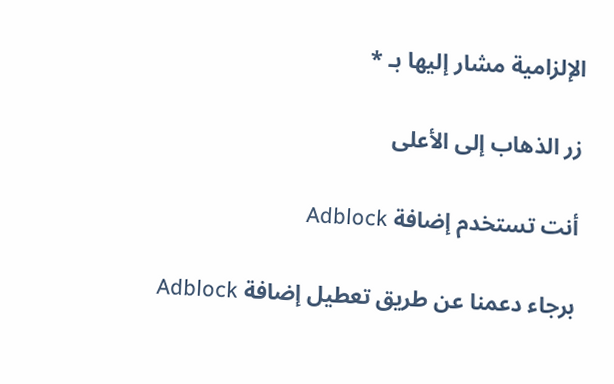الإلزامية مشار إليها بـ *

زر الذهاب إلى الأعلى

أنت تستخدم إضافة Adblock

برجاء دعمنا عن طريق تعطيل إضافة Adblock